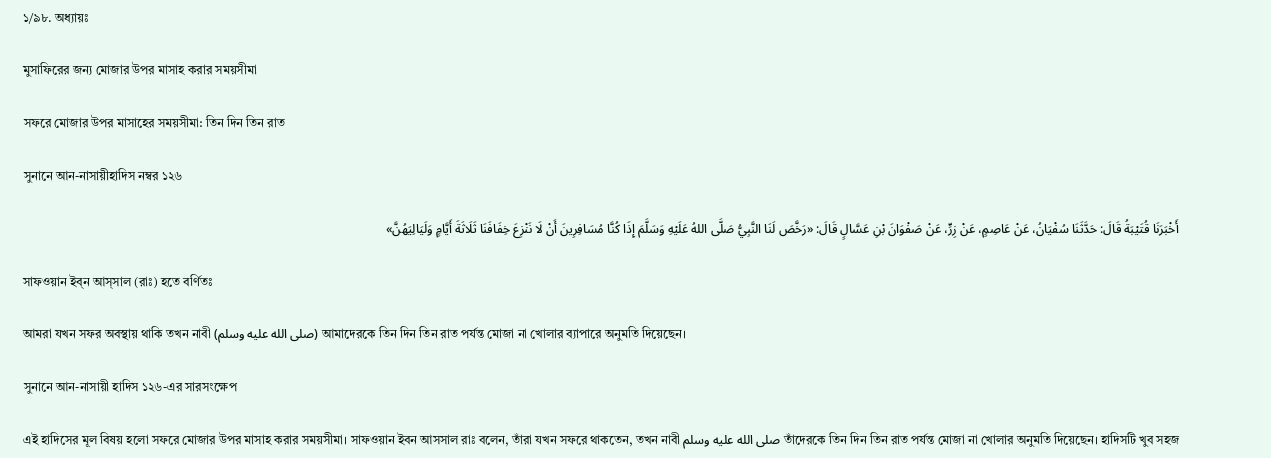১/৯৮. অধ্যায়ঃ

মুসাফিরের জন্য মোজার উপর মাসাহ করার সময়সীমা

সফরে মোজার উপর মাসাহের সময়সীমা: তিন দিন তিন রাত

সুনানে আন-নাসায়ীহাদিস নম্বর ১২৬

أَخْبَرَنَا قُتَيْبَةُ قَالَ: حَدَّثَنَا سُفْيَانُ، عَنْ عَاصِمٍ، عَنْ زِرٍّ، عَنْ صَفْوَانَ بْنِ عَسَّالٍ قَالَ: «رَخَّصَ لَنَا النَّبِيُّ صَلَّى اللهُ عَلَيْهِ وَسَلَّمَ إِذَا كُنَّا مُسَافِرِينَ أَنْ لَا نَنْزِعَ خِفَافَنَا ثَلَاثَةَ أَيَّامٍ وَلَيَالِيَهُنَّ»

সাফওয়ান ইব্‌ন আস্‌সাল (রাঃ) হতে বর্ণিতঃ

আমরা যখন সফর অবস্থায় থাকি তখন নাবী (صلى الله عليه وسلم) আমাদেরকে তিন দিন তিন রাত পর্যন্ত মোজা না খোলার ব্যাপারে অনুমতি দিয়েছেন।

সুনানে আন-নাসায়ী হাদিস ১২৬-এর সারসংক্ষেপ

এই হাদিসের মূল বিষয় হলো সফরে মোজার উপর মাসাহ করার সময়সীমা। সাফওয়ান ইবন আসসাল রাঃ বলেন, তাঁরা যখন সফরে থাকতেন, তখন নাবী صلى الله عليه وسلم তাঁদেরকে তিন দিন তিন রাত পর্যন্ত মোজা না খোলার অনুমতি দিয়েছেন। হাদিসটি খুব সহজ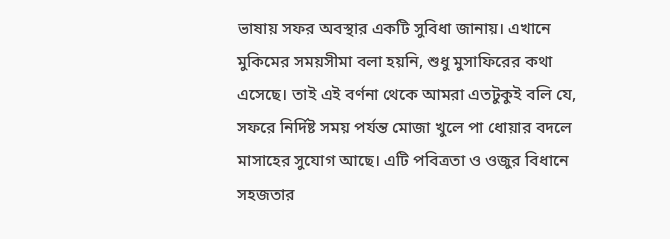ভাষায় সফর অবস্থার একটি সুবিধা জানায়। এখানে মুকিমের সময়সীমা বলা হয়নি, শুধু মুসাফিরের কথা এসেছে। তাই এই বর্ণনা থেকে আমরা এতটুকুই বলি যে, সফরে নির্দিষ্ট সময় পর্যন্ত মোজা খুলে পা ধোয়ার বদলে মাসাহের সুযোগ আছে। এটি পবিত্রতা ও ওজুর বিধানে সহজতার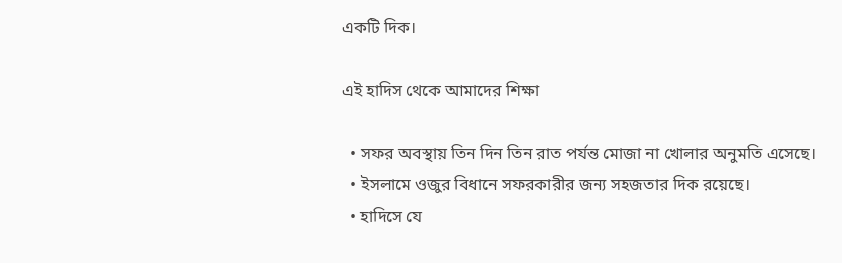একটি দিক।

এই হাদিস থেকে আমাদের শিক্ষা

  • সফর অবস্থায় তিন দিন তিন রাত পর্যন্ত মোজা না খোলার অনুমতি এসেছে।
  • ইসলামে ওজুর বিধানে সফরকারীর জন্য সহজতার দিক রয়েছে।
  • হাদিসে যে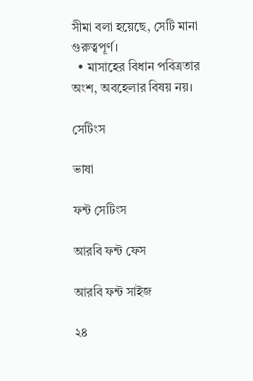সীমা বলা হয়েছে, সেটি মানা গুরুত্বপূর্ণ।
  • মাসাহের বিধান পবিত্রতার অংশ, অবহেলার বিষয় নয়।

সেটিংস

ভাষা

ফন্ট সেটিংস

আরবি ফন্ট ফেস

আরবি ফন্ট সাইজ

২৪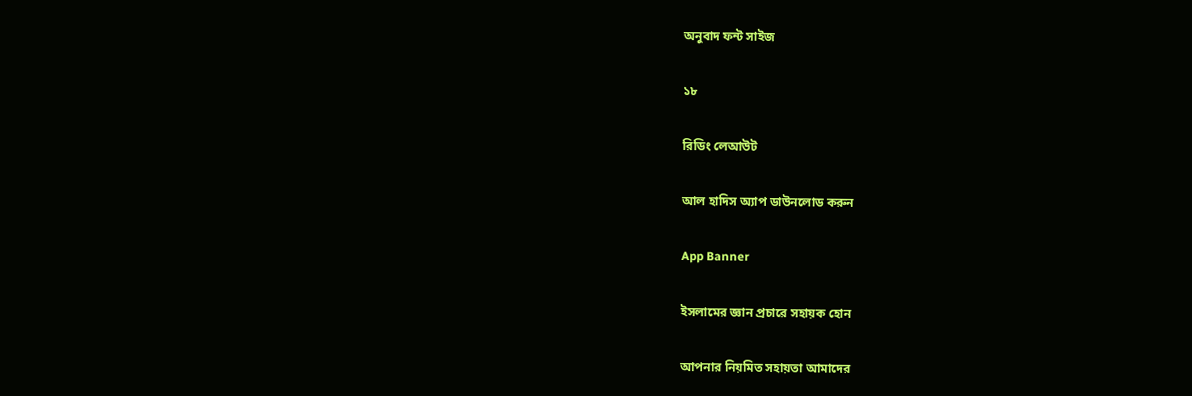অনুবাদ ফন্ট সাইজ

১৮

রিডিং লেআউট

আল হাদিস অ্যাপ ডাউনলোড করুন

App Banner

ইসলামের জ্ঞান প্রচারে সহায়ক হোন

আপনার নিয়মিত সহায়তা আমাদের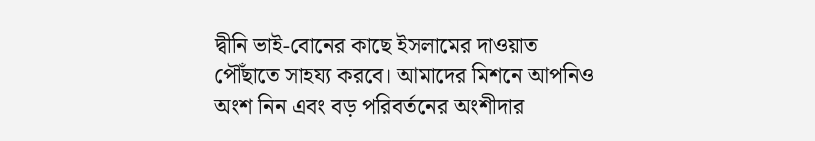দ্বীনি ভাই-বোনের কাছে ইসলামের দাওয়াত পৌঁছাতে সাহয্য করবে। আমাদের মিশনে আপনিও অংশ নিন এবং বড় পরিবর্তনের অংশীদার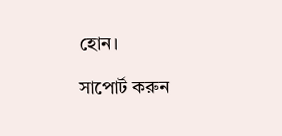হোন।

সাপোর্ট করুন